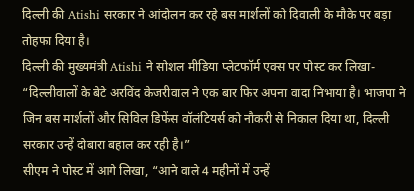दिल्ली की Atishi सरकार ने आंदोलन कर रहे बस मार्शलों को दिवाली के मौके पर बड़ा तोहफा दिया है।
दिल्ली की मुख्यमंत्री Atishi ने सोशल मीडिया प्लेटफॉर्म एक्स पर पोस्ट कर लिखा- “दिल्लीवालों के बेटे अरविंद केजरीवाल ने एक बार फिर अपना वादा निभाया है। भाजपा ने जिन बस मार्शलों और सिविल डिफेंस वॉलंटियर्स को नौकरी से निकाल दिया था, दिल्ली सरकार उन्हें दोबारा बहाल कर रही है।”
सीएम ने पोस्ट में आगे लिखा, “आने वाले 4 महीनों में उन्हें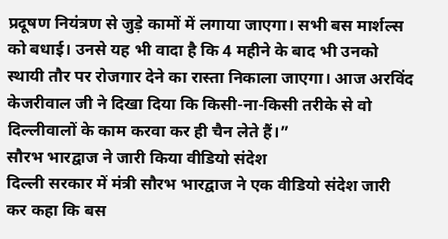प्रदूषण नियंत्रण से जुड़े कामों में लगाया जाएगा। सभी बस मार्शल्स को बधाई। उनसे यह भी वादा है कि 4 महीने के बाद भी उनको स्थायी तौर पर रोजगार देने का रास्ता निकाला जाएगा। आज अरविंद केजरीवाल जी ने दिखा दिया कि किसी-ना-किसी तरीके से वो दिल्लीवालों के काम करवा कर ही चैन लेते हैं।”
सौरभ भारद्वाज ने जारी किया वीडियो संदेश
दिल्ली सरकार में मंत्री सौरभ भारद्वाज ने एक वीडियो संदेश जारी कर कहा कि बस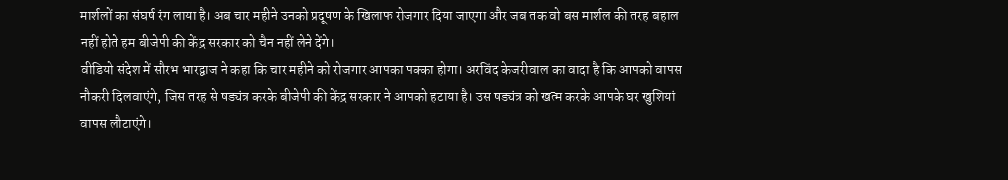मार्शलों का संघर्ष रंग लाया है। अब चार महीने उनको प्रदूषण के खिलाफ रोजगार दिया जाएगा और जब तक वो बस मार्शल की तरह बहाल नहीं होते हम बीजेपी की केंद्र सरकार को चैन नहीं लेने देंगे।
वीडियो संदेश में सौरभ भारद्वाज ने कहा कि चार महीने को रोजगार आपका पक्का होगा। अरविंद केजरीवाल का वादा है कि आपको वापस नौकरी दिलवाएंगे, जिस तरह से षड्यंत्र करके बीजेपी की केंद्र सरकार ने आपको हटाया है। उस षड्यंत्र को खत्म करके आपके घर खुशियां वापस लौटाएंगे।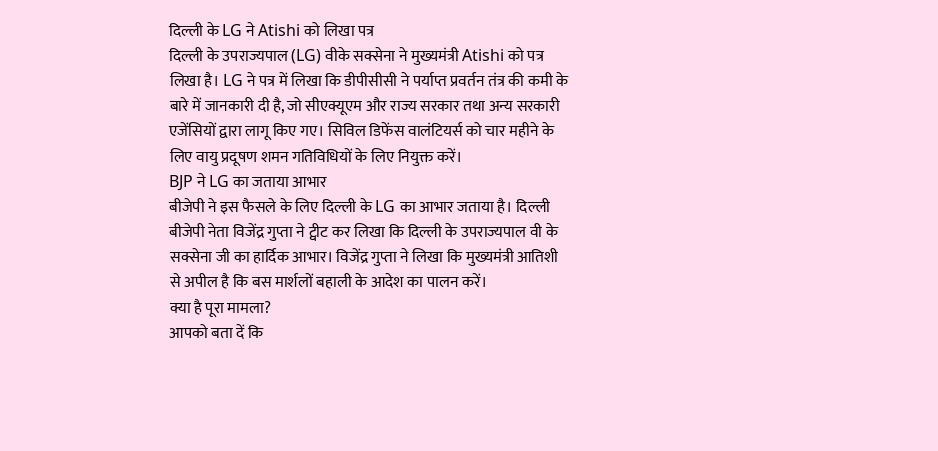दिल्ली के LG ने Atishi को लिखा पत्र
दिल्ली के उपराज्यपाल (LG) वीके सक्सेना ने मुख्यमंत्री Atishi को पत्र लिखा है। LG ने पत्र में लिखा कि डीपीसीसी ने पर्याप्त प्रवर्तन तंत्र की कमी के बारे में जानकारी दी है, जो सीएक्यूएम और राज्य सरकार तथा अन्य सरकारी एजेंसियों द्वारा लागू किए गए। सिविल डिफेंस वालंटियर्स को चार महीने के लिए वायु प्रदूषण शमन गतिविधियों के लिए नियुक्त करें।
BJP ने LG का जताया आभार
बीजेपी ने इस फैसले के लिए दिल्ली के LG का आभार जताया है। दिल्ली बीजेपी नेता विजेंद्र गुप्ता ने ट्वीट कर लिखा कि दिल्ली के उपराज्यपाल वी के सक्सेना जी का हार्दिक आभार। विजेंद्र गुप्ता ने लिखा कि मुख्यमंत्री आतिशी से अपील है कि बस मार्शलों बहाली के आदेश का पालन करें।
क्या है पूरा मामला?
आपको बता दें कि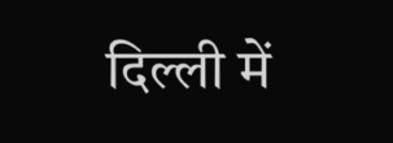दिल्ली में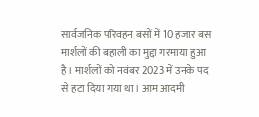सार्वजनिक परिवहन बसों में 10 हजार बस मार्शलों की बहाली का मुद्दा गरमाया हुआ है। मार्शलों को नवंबर 2023 में उनके पद से हटा दिया गया था। आम आदमी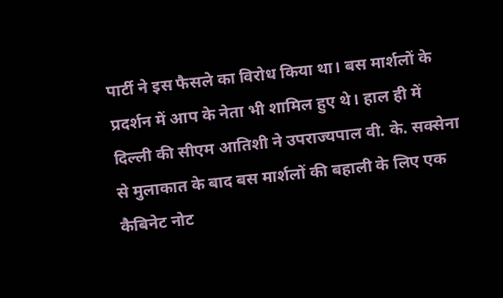पार्टी ने इस फैसले का विरोध किया था। बस मार्शलों के प्रदर्शन में आप के नेता भी शामिल हुए थे। हाल ही में दिल्ली की सीएम आतिशी ने उपराज्यपाल वी. के. सक्सेना से मुलाकात के बाद बस मार्शलों की बहाली के लिए एक कैबिनेट नोट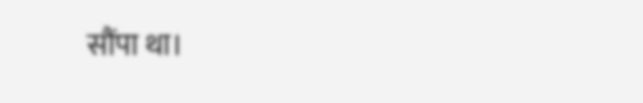सौंपा था।